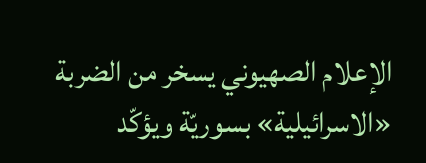الإعلام الصهيوني يسخر من الضربة «الاسرائيلية» بسوريّة ويؤكّد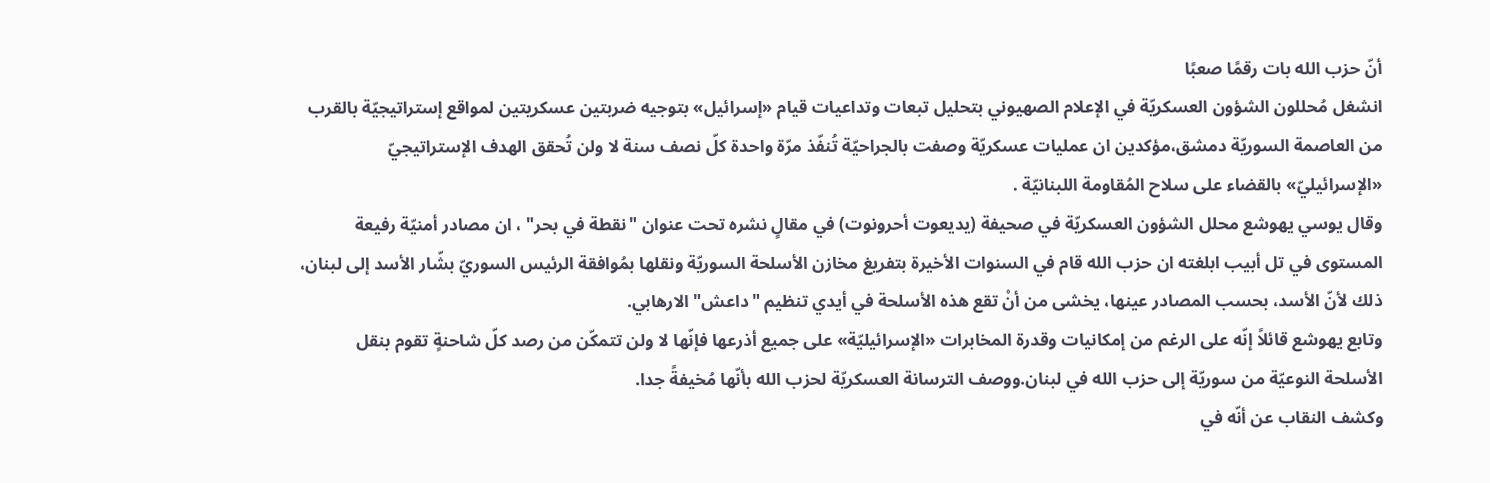أنّ حزب الله بات رقمًا صعبًا
انشغل مُحللون الشؤون العسكريّة في الإعلام الصهيوني بتحليل تبعات وتداعيات قيام «إسرائيل» بتوجيه ضربتين عسكريتين لمواقع إستراتيجيّة بالقرب من العاصمة السوريّة دمشق،مؤكدين ان عمليات عسكريّة وصفت بالجراحيّة تُنفّذ مرّة واحدة كلّ نصف سنة لا ولن تُحقق الهدف الإستراتيجيّ «الإسرائيليّ» بالقضاء على سلاح المُقاومة اللبنانيّة .
وقال يوسي يهوشع محلل الشؤون العسكريّة في صحيفة (يديعوت أحرونوت) في مقالٍ نشره تحت عنوان "نقطة في بحر" ، ان مصادر أمنيّة رفيعة المستوى في تل أبيب ابلغته ان حزب الله قام في السنوات الأخيرة بتفريغ مخازن الأسلحة السوريّة ونقلها بمُوافقة الرئيس السوريّ بشّار الأسد إلى لبنان، ذلك لأنّ الأسد، بحسب المصادر عينها، يخشى من أنْ تقع هذه الأسلحة في أيدي تنظيم "داعش" الارهابي.
وتابع يهوشع قائلاً إنّه على الرغم من إمكانيات وقدرة المخابرات «الإسرائيليّة» على جميع أذرعها فإنّها لا ولن تتمكّن من رصد كلّ شاحنةٍ تقوم بنقل الأسلحة النوعيّة من سوريّة إلى حزب الله في لبنان.ووصف الترسانة العسكريّة لحزب الله بأنّها مُخيفةً جدا.
وكشف النقاب عن أنّه في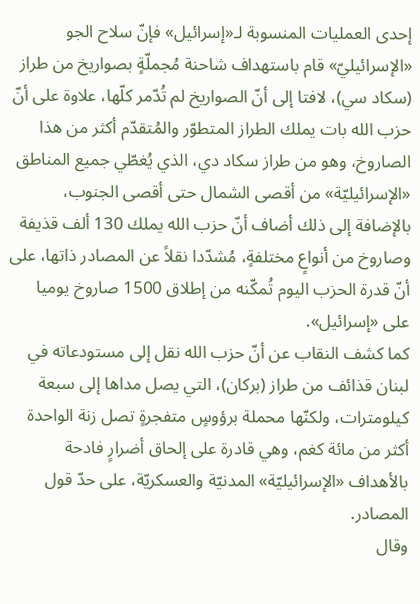إحدى العمليات المنسوبة لـ«إسرائيل» فإنّ سلاح الجو «الإسرائيليّ» قام باستهداف شاحنة مُجملّةٍ بصواريخ من طراز (سكاد سي)، لافتا إلى أنّ الصواريخ لم تُدّمر كلّها، علاوة على أنّ حزب الله بات يملك الطراز المتطوّر والمُتقدّم أكثر من هذا الصاروخ، وهو من طراز سكاد دي، الذي يُغطّي جميع المناطق «الإسرائيليّة» من أقصى الشمال حتى أقصى الجنوب، بالإضافة إلى ذلك أضاف أنّ حزب الله يملك 130 ألف قذيفة وصاروخ من أنواعٍ مختلفةٍ، مُشدّدا نقلاً عن المصادر ذاتها، على أنّ قدرة الحزب اليوم تُمكّنه من إطلاق 1500 صاروخ يوميا على «إسرائيل».
كما كشف النقاب عن أنّ حزب الله نقل إلى مستودعاته في لبنان قذائف من طراز (بركان)، التي يصل مداها إلى سبعة كيلومترات، ولكنّها محملة برؤوسٍ متفجرةٍ تصل زنة الواحدة أكثر من مائة كغم، وهي قادرة على إلحاق أضرارٍ فادحة بالأهداف «الإسرائيليّة» المدنيّة والعسكريّة، على حدّ قول المصادر.
وقال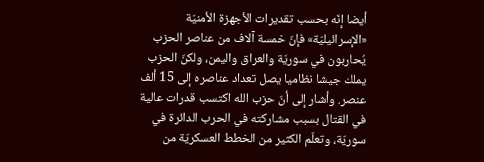أيضا إنّه بحسب تقديرات الأجهزة الأمنيّة «الإسرائيليّة» فإنّ خمسة آلاف من عناصر الحزب يُحاربون في سوريّة والعراق واليمن، ولكنّ الحزب يملك جيشا نظاميا يصل تعداد عناصره إلى 15 ألف عنصر. وأشار إلى أنّ حزب الله اكتسب قدرات عالية في القتال بسبب مشاركته في الحرب الدائرة في سوريّة، وتعلّم الكثير من الخطط العسكريّة من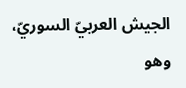الجيش العربيّ السوريّ، وهو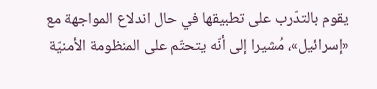يقوم بالتدّرب على تطبيقها في حال اندلاع المواجهة مع «إسرائيل»، مُشيرا إلى أنّه يتحتّم على المنظومة الأمنيّة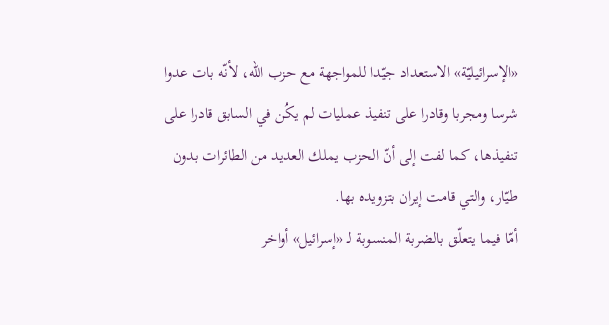«الإسرائيليّة» الاستعداد جيّدا للمواجهة مع حزب الله، لأنّه بات عدوا شرسا ومجربا وقادرا على تنفيذ عمليات لم يكُن في السابق قادرا على تنفيذها، كما لفت إلى أنّ الحزب يملك العديد من الطائرات بدون طيّار، والتي قامت إيران بتزويده بها.
أمّا فيما يتعلّق بالضربة المنسوبة لـ «إسرائيل» أواخر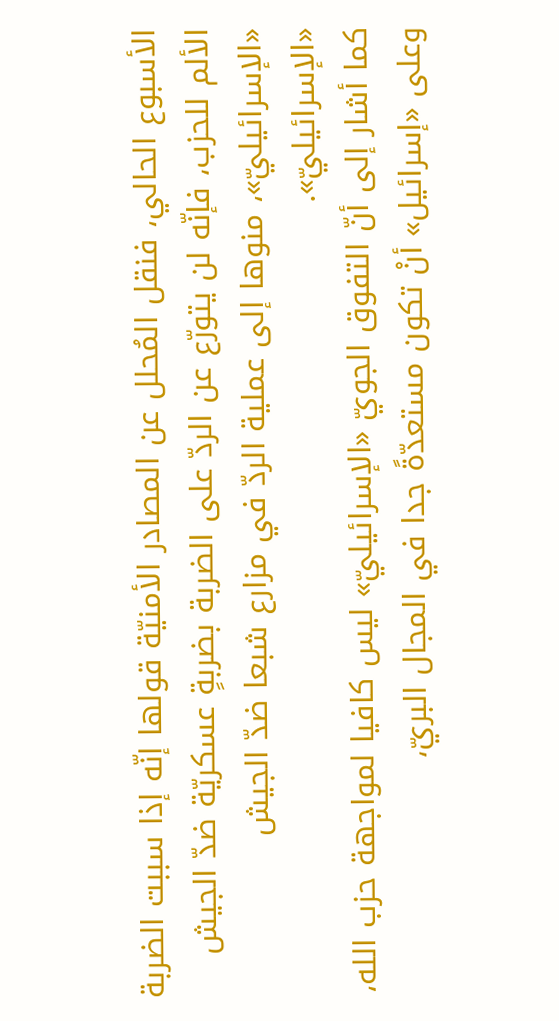الأسبوع الحالي، فنقل المُحلل عن المصادر الأمنيّة قولها إنّه إذا سببت الضربة الألم للحزب، فإنّه لن يتورّع عن الردّ على الضربة بضربةٍ عسكريّة ضدّ الجيش «الإسرائيليّ»، منوها إلى عملية الردّ في مزارع شبعا ضدّ الجيش «الإسرائيليّ».
كما أشار إلى أنّ التفوق الجويّ «الإسرائيليّ» ليس كافيا لمواجهة حزب الله، وعلى «إسرائيل» أنْ تكون مستعدّةً جدا في المجال البريّ،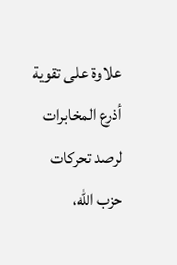علاوة على تقوية أذرع المخابرات لرصد تحركات حزب الله،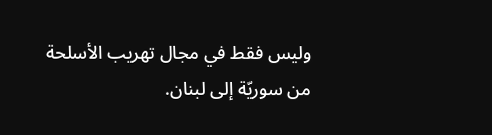وليس فقط في مجال تهريب الأسلحة من سوريّة إلى لبنان.